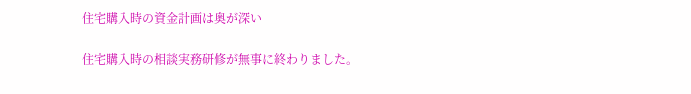住宅購入時の資金計画は奥が深い

住宅購入時の相談実務研修が無事に終わりました。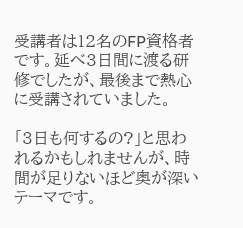受講者は12名のFP資格者です。延べ3日間に渡る研修でしたが、最後まで熱心に受講されていました。

「3日も何するの?」と思われるかもしれませんが、時間が足りないほど奥が深いテーマです。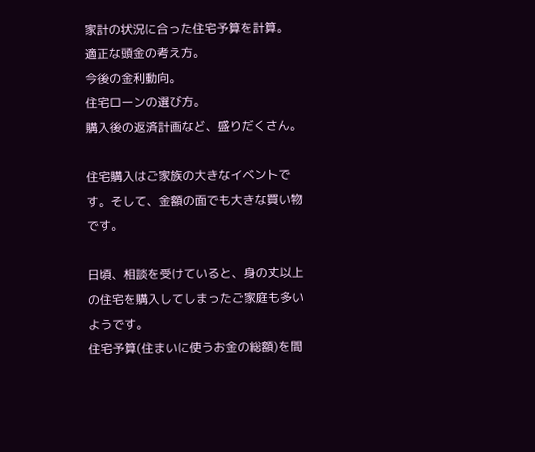家計の状況に合った住宅予算を計算。
適正な頭金の考え方。
今後の金利動向。
住宅ローンの選び方。
購入後の返済計画など、盛りだくさん。

住宅購入はご家族の大きなイベントです。そして、金額の面でも大きな買い物です。

日頃、相談を受けていると、身の丈以上の住宅を購入してしまったご家庭も多いようです。
住宅予算(住まいに使うお金の総額)を間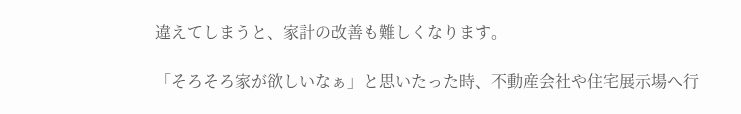違えてしまうと、家計の改善も難しくなります。

「そろそろ家が欲しいなぁ」と思いたった時、不動産会社や住宅展示場へ行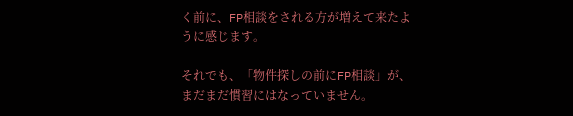く前に、FP相談をされる方が増えて来たように感じます。

それでも、「物件探しの前にFP相談」が、まだまだ慣習にはなっていません。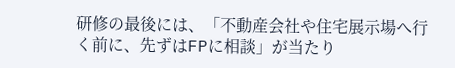研修の最後には、「不動産会社や住宅展示場へ行く前に、先ずはFPに相談」が当たり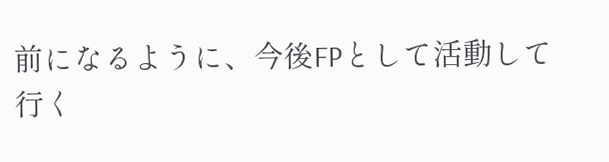前になるように、今後FPとして活動して行く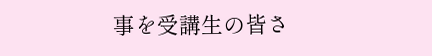事を受講生の皆さ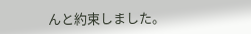んと約束しました。